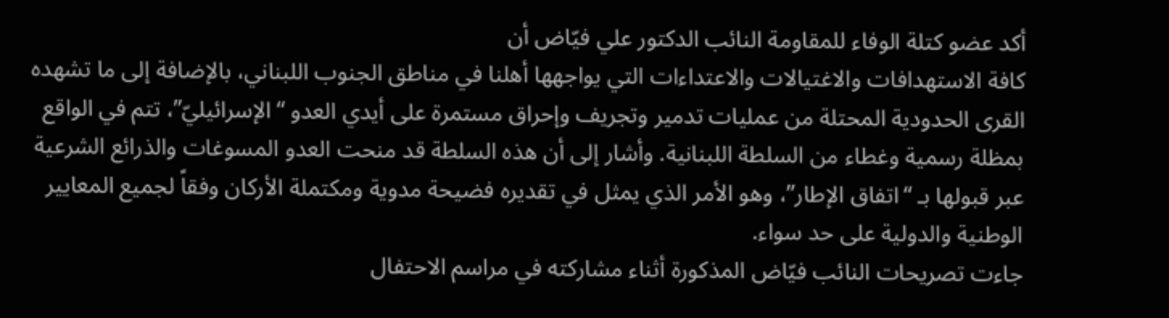أكد عضو كتلة الوفاء للمقاومة النائب الدكتور علي فيّاض أن
كافة الاستهدافات والاغتيالات والاعتداءات التي يواجهها أهلنا في مناطق الجنوب اللبناني، بالإضافة إلى ما تشهده القرى الحدودية المحتلة من عمليات تدمير وتجريف وإحراق مستمرة على أيدي العدو “الإسرائيليّ”، تتم في الواقع بمظلة رسمية وغطاء من السلطة اللبنانية. وأشار إلى أن هذه السلطة قد منحت العدو المسوغات والذرائع الشرعية عبر قبولها بـ “اتفاق الإطار”، وهو الأمر الذي يمثل في تقديره فضيحة مدوية ومكتملة الأركان وفقاً لجميع المعايير الوطنية والدولية على حد سواء.
جاءت تصريحات النائب فيّاض المذكورة أثناء مشاركته في مراسم الاحتفال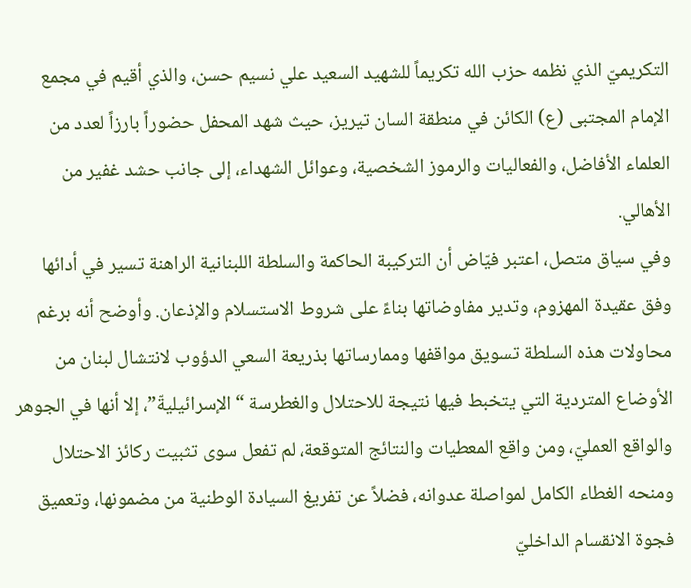التكريميّ الذي نظمه حزب الله تكريماً للشهيد السعيد علي نسيم حسن، والذي أقيم في مجمع الإمام المجتبى (ع) الكائن في منطقة السان تيريز، حيث شهد المحفل حضوراً بارزاً لعدد من العلماء الأفاضل، والفعاليات والرموز الشخصية، وعوائل الشهداء، إلى جانب حشد غفير من الأهالي.
وفي سياق متصل، اعتبر فيّاض أن التركيبة الحاكمة والسلطة اللبنانية الراهنة تسير في أدائها وفق عقيدة المهزوم، وتدير مفاوضاتها بناءً على شروط الاستسلام والإذعان. وأوضح أنه برغم محاولات هذه السلطة تسويق مواقفها وممارساتها بذريعة السعي الدؤوب لانتشال لبنان من الأوضاع المتردية التي يتخبط فيها نتيجة للاحتلال والغطرسة “الإسرائيليةّ”، إلا أنها في الجوهر والواقع العمليّ، ومن واقع المعطيات والنتائج المتوقعة، لم تفعل سوى تثبيت ركائز الاحتلال ومنحه الغطاء الكامل لمواصلة عدوانه، فضلاً عن تفريغ السيادة الوطنية من مضمونها، وتعميق فجوة الانقسام الداخليّ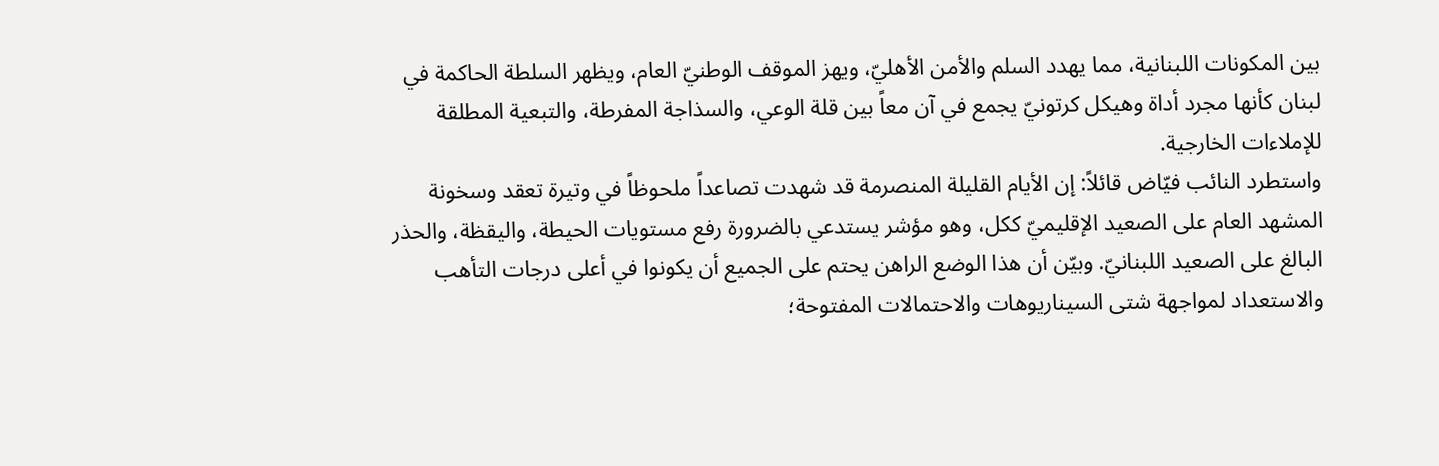بين المكونات اللبنانية، مما يهدد السلم والأمن الأهليّ، ويهز الموقف الوطنيّ العام، ويظهر السلطة الحاكمة في لبنان كأنها مجرد أداة وهيكل كرتونيّ يجمع في آن معاً بين قلة الوعي، والسذاجة المفرطة، والتبعية المطلقة للإملاءات الخارجية.
واستطرد النائب فيّاض قائلاً: إن الأيام القليلة المنصرمة قد شهدت تصاعداً ملحوظاً في وتيرة تعقد وسخونة المشهد العام على الصعيد الإقليميّ ككل، وهو مؤشر يستدعي بالضرورة رفع مستويات الحيطة، واليقظة، والحذر البالغ على الصعيد اللبنانيّ. وبيّن أن هذا الوضع الراهن يحتم على الجميع أن يكونوا في أعلى درجات التأهب والاستعداد لمواجهة شتى السيناريوهات والاحتمالات المفتوحة؛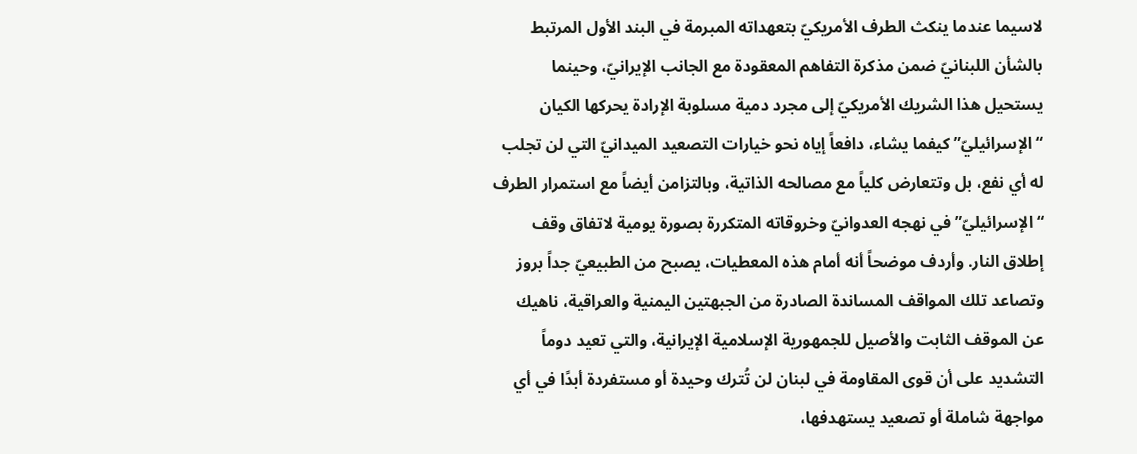لاسيما عندما ينكث الطرف الأمريكيّ بتعهداته المبرمة في البند الأول المرتبط بالشأن اللبنانيّ ضمن مذكرة التفاهم المعقودة مع الجانب الإيرانيّ، وحينما يستحيل هذا الشريك الأمريكيّ إلى مجرد دمية مسلوبة الإرادة يحركها الكيان “الإسرائيليّ” كيفما يشاء، دافعاً إياه نحو خيارات التصعيد الميدانيّ التي لن تجلب له أي نفع، بل وتتعارض كلياً مع مصالحه الذاتية، وبالتزامن أيضاً مع استمرار الطرف “الإسرائيليّ” في نهجه العدوانيّ وخروقاته المتكررة بصورة يومية لاتفاق وقف إطلاق النار. وأردف موضحاً أنه أمام هذه المعطيات، يصبح من الطبيعيّ جداً بروز وتصاعد تلك المواقف المساندة الصادرة من الجبهتين اليمنية والعراقية، ناهيك عن الموقف الثابت والأصيل للجمهورية الإسلامية الإيرانية، والتي تعيد دوماً التشديد على أن قوى المقاومة في لبنان لن تُترك وحيدة أو مستفردة أبدًا في أي مواجهة شاملة أو تصعيد يستهدفها،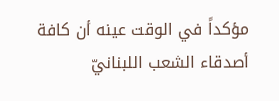مؤكداً في الوقت عينه أن كافة أصدقاء الشعب اللبنانيّ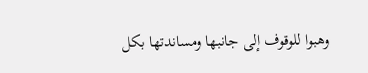وهبوا للوقوف إلى جانبها ومساندتها بكل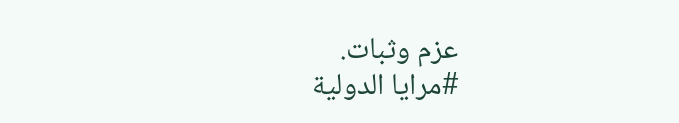عزم وثبات.
#مرايا الدولية